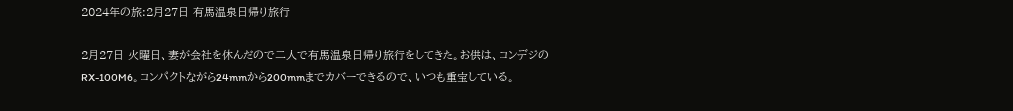2024年の旅:2月27日 有馬温泉日帰り旅行

2月27日 火曜日、妻が会社を休んだので二人で有馬温泉日帰り旅行をしてきた。お供は、コンデジのRX-100M6。コンパクトながら24mmから200mmまでカバーできるので、いつも重宝している。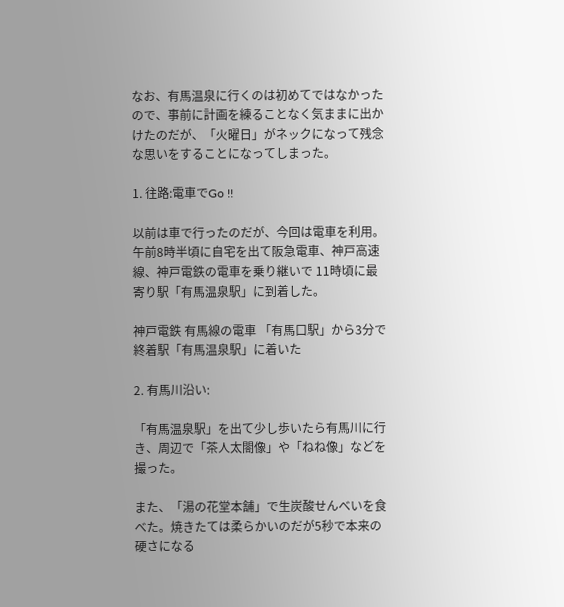なお、有馬温泉に行くのは初めてではなかったので、事前に計画を練ることなく気ままに出かけたのだが、「火曜日」がネックになって残念な思いをすることになってしまった。

1. 往路:電車でGo !!

以前は車で行ったのだが、今回は電車を利用。午前8時半頃に自宅を出て阪急電車、神戸高速線、神戸電鉄の電車を乗り継いで 11時頃に最寄り駅「有馬温泉駅」に到着した。

神戸電鉄 有馬線の電車 「有馬口駅」から3分で終着駅「有馬温泉駅」に着いた

2. 有馬川沿い:

「有馬温泉駅」を出て少し歩いたら有馬川に行き、周辺で「茶人太閤像」や「ねね像」などを撮った。

また、「湯の花堂本舗」で生炭酸せんべいを食べた。焼きたては柔らかいのだが5秒で本来の硬さになる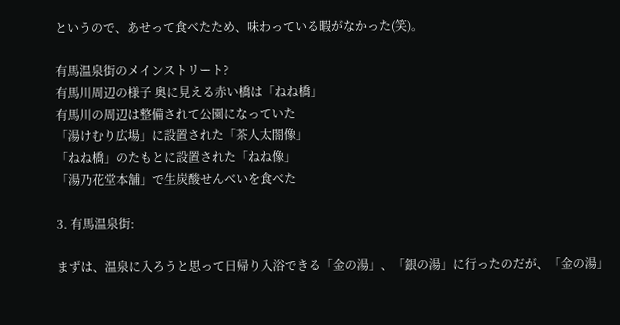というので、あせって食べたため、味わっている暇がなかった(笑)。

有馬温泉街のメインストリート?
有馬川周辺の様子 奥に見える赤い橋は「ねね橋」
有馬川の周辺は整備されて公園になっていた
「湯けむり広場」に設置された「茶人太閤像」
「ねね橋」のたもとに設置された「ねね像」
「湯乃花堂本舗」で生炭酸せんべいを食べた

3. 有馬温泉街:

まずは、温泉に入ろうと思って日帰り入浴できる「金の湯」、「銀の湯」に行ったのだが、「金の湯」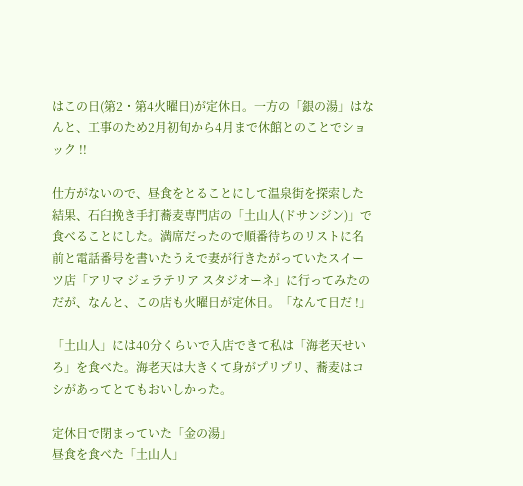はこの日(第2・第4火曜日)が定休日。一方の「銀の湯」はなんと、工事のため2月初旬から4月まで休館とのことでショック !!

仕方がないので、昼食をとることにして温泉街を探索した結果、石臼挽き手打蕎麦専門店の「土山人(ドサンジン)」で食べることにした。満席だったので順番待ちのリストに名前と電話番号を書いたうえで妻が行きたがっていたスイーツ店「アリマ ジェラテリア スタジオーネ」に行ってみたのだが、なんと、この店も火曜日が定休日。「なんて日だ !」

「土山人」には40分くらいで入店できて私は「海老天せいろ」を食べた。海老天は大きくて身がプリプリ、蕎麦はコシがあってとてもおいしかった。

定休日で閉まっていた「金の湯」
昼食を食べた「土山人」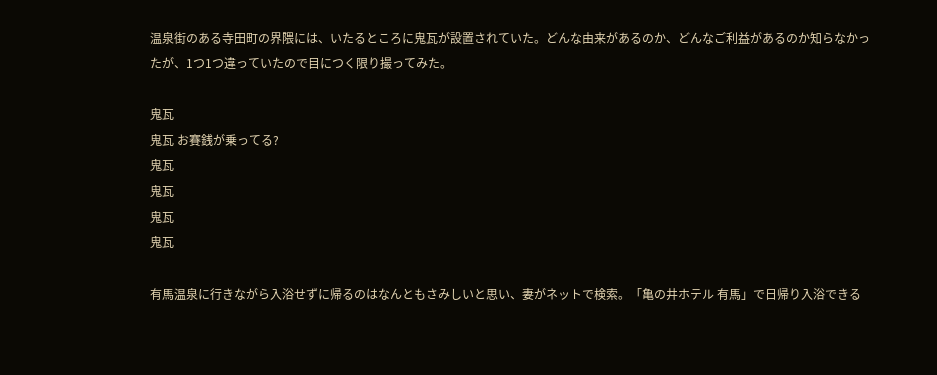温泉街のある寺田町の界隈には、いたるところに鬼瓦が設置されていた。どんな由来があるのか、どんなご利益があるのか知らなかったが、1つ1つ違っていたので目につく限り撮ってみた。

鬼瓦
鬼瓦 お賽銭が乗ってる?
鬼瓦
鬼瓦
鬼瓦
鬼瓦

有馬温泉に行きながら入浴せずに帰るのはなんともさみしいと思い、妻がネットで検索。「亀の井ホテル 有馬」で日帰り入浴できる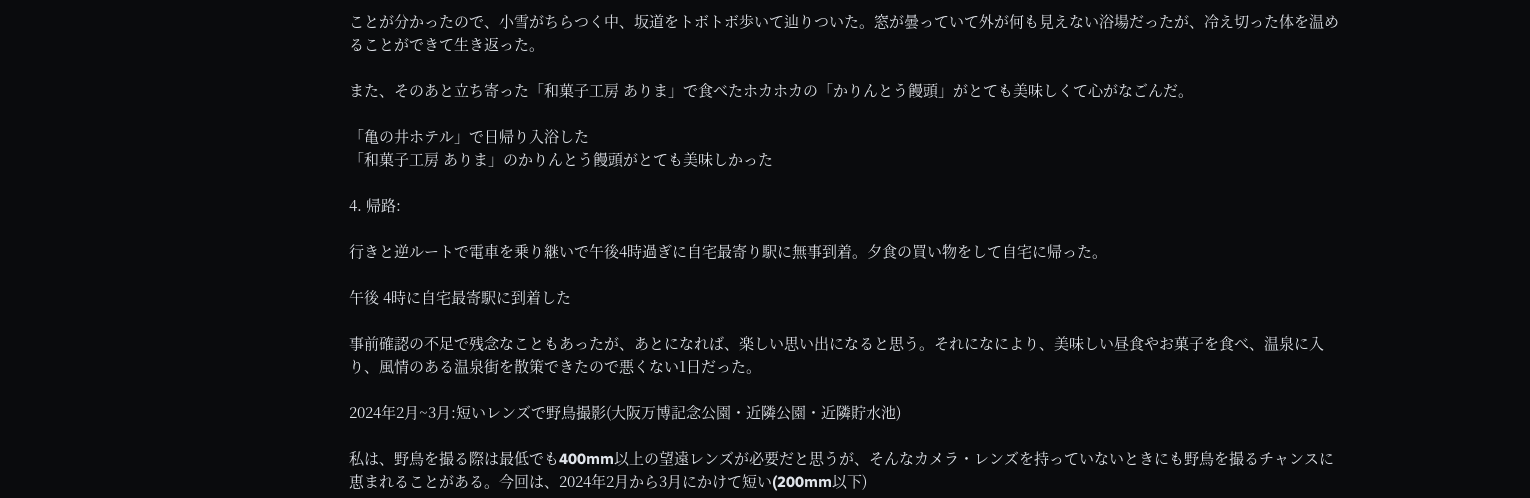ことが分かったので、小雪がちらつく中、坂道をトボトボ歩いて辿りついた。窓が曇っていて外が何も見えない浴場だったが、冷え切った体を温めることができて生き返った。

また、そのあと立ち寄った「和菓子工房 ありま」で食べたホカホカの「かりんとう饅頭」がとても美味しくて心がなごんだ。

「亀の井ホテル」で日帰り入浴した
「和菓子工房 ありま」のかりんとう饅頭がとても美味しかった

4. 帰路:

行きと逆ルートで電車を乗り継いで午後4時過ぎに自宅最寄り駅に無事到着。夕食の買い物をして自宅に帰った。

午後 4時に自宅最寄駅に到着した

事前確認の不足で残念なこともあったが、あとになれば、楽しい思い出になると思う。それになにより、美味しい昼食やお菓子を食べ、温泉に入り、風情のある温泉街を散策できたので悪くない1日だった。

2024年2月~3月:短いレンズで野鳥撮影(大阪万博記念公園・近隣公園・近隣貯水池)

私は、野鳥を撮る際は最低でも400mm以上の望遠レンズが必要だと思うが、そんなカメラ・レンズを持っていないときにも野鳥を撮るチャンスに恵まれることがある。今回は、2024年2月から3月にかけて短い(200mm以下)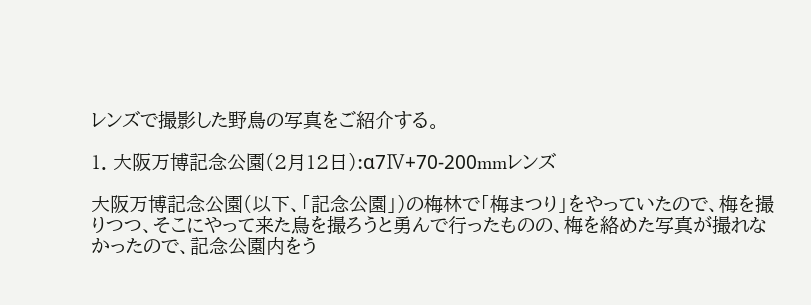レンズで撮影した野鳥の写真をご紹介する。

1. 大阪万博記念公園(2月12日):α7Ⅳ+70-200mmレンズ

大阪万博記念公園(以下、「記念公園」)の梅林で「梅まつり」をやっていたので、梅を撮りつつ、そこにやって来た鳥を撮ろうと勇んで行ったものの、梅を絡めた写真が撮れなかったので、記念公園内をう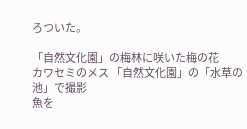ろついた。

「自然文化園」の梅林に咲いた梅の花
カワセミのメス 「自然文化園」の「水草の池」で撮影
魚を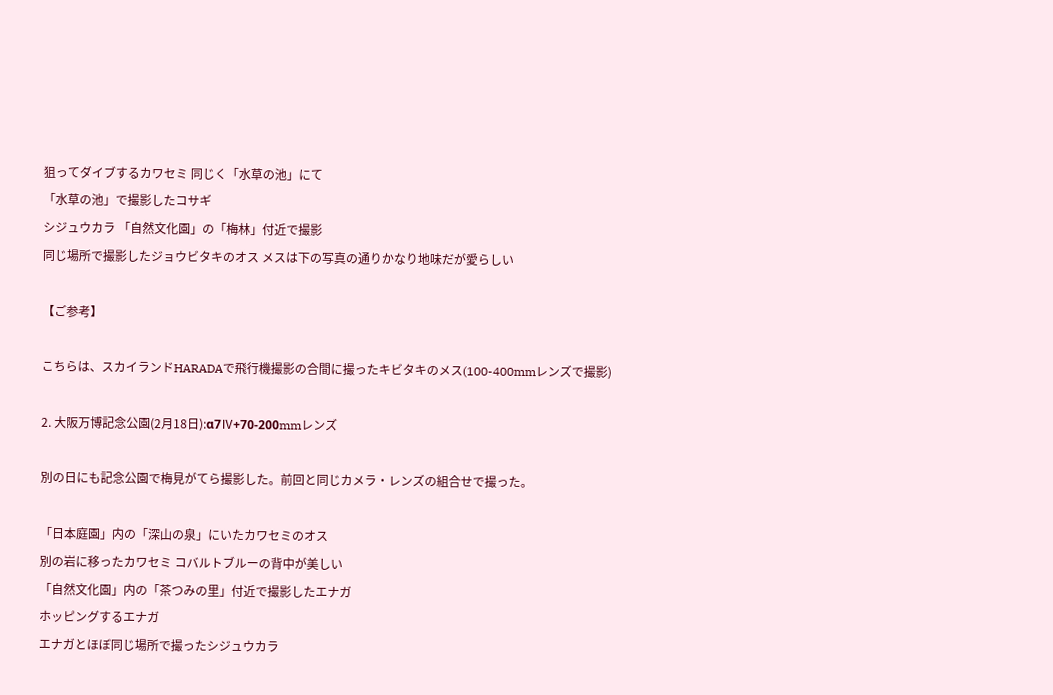狙ってダイブするカワセミ 同じく「水草の池」にて
「水草の池」で撮影したコサギ
シジュウカラ 「自然文化園」の「梅林」付近で撮影
同じ場所で撮影したジョウビタキのオス メスは下の写真の通りかなり地味だが愛らしい

【ご参考】

こちらは、スカイランドHARADAで飛行機撮影の合間に撮ったキビタキのメス(100-400mmレンズで撮影)

2. 大阪万博記念公園(2月18日):α7Ⅳ+70-200mmレンズ

別の日にも記念公園で梅見がてら撮影した。前回と同じカメラ・レンズの組合せで撮った。

「日本庭園」内の「深山の泉」にいたカワセミのオス
別の岩に移ったカワセミ コバルトブルーの背中が美しい
「自然文化園」内の「茶つみの里」付近で撮影したエナガ
ホッピングするエナガ
エナガとほぼ同じ場所で撮ったシジュウカラ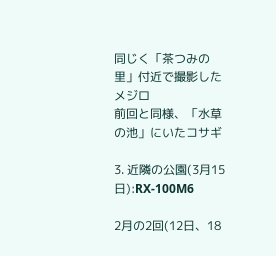同じく「茶つみの里」付近で撮影したメジロ
前回と同様、「水草の池」にいたコサギ

3. 近隣の公園(3月15日):RX-100M6

2月の2回(12日、18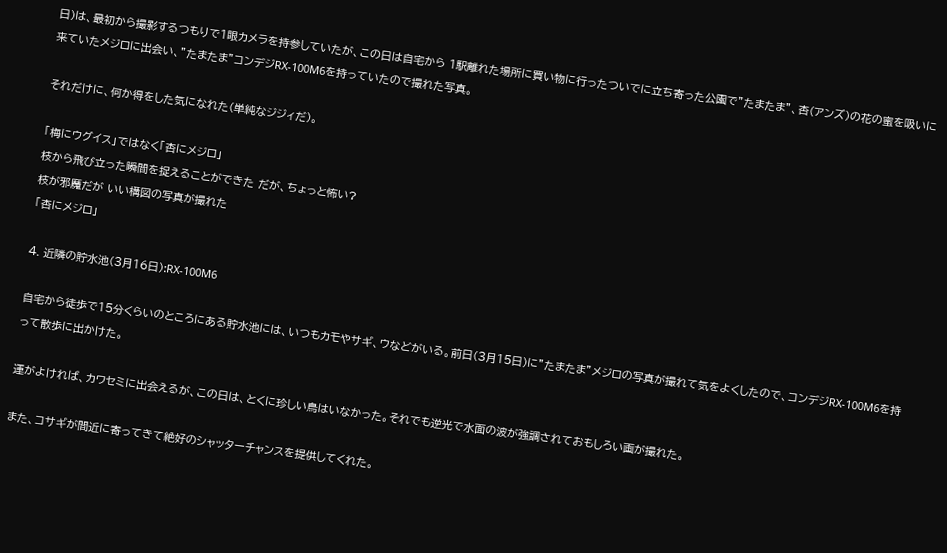日)は、最初から撮影するつもりで1眼カメラを持参していたが、この日は自宅から 1駅離れた場所に買い物に行ったついでに立ち寄った公園で”たまたま”、杏(アンズ)の花の蜜を吸いに来ていたメジロに出会い、”たまたま”コンデジRX-100M6を持っていたので撮れた写真。

それだけに、何か得をした気になれた(単純なジジィだ)。

「梅にウグイス」ではなく「杏にメジロ」
枝から飛び立った瞬間を捉えることができた だが、ちょっと怖い?
枝が邪魔だが いい構図の写真が撮れた
「杏にメジロ」

4. 近隣の貯水池(3月16日):RX-100M6

自宅から徒歩で15分くらいのところにある貯水池には、いつもカモやサギ、ウなどがいる。前日(3月15日)に”たまたま”メジロの写真が撮れて気をよくしたので、コンデジRX-100M6を持って散歩に出かけた。

運がよければ、カワセミに出会えるが、この日は、とくに珍しい鳥はいなかった。それでも逆光で水面の波が強調されておもしろい画が撮れた。

また、コサギが間近に寄ってきて絶好のシャッターチャンスを提供してくれた。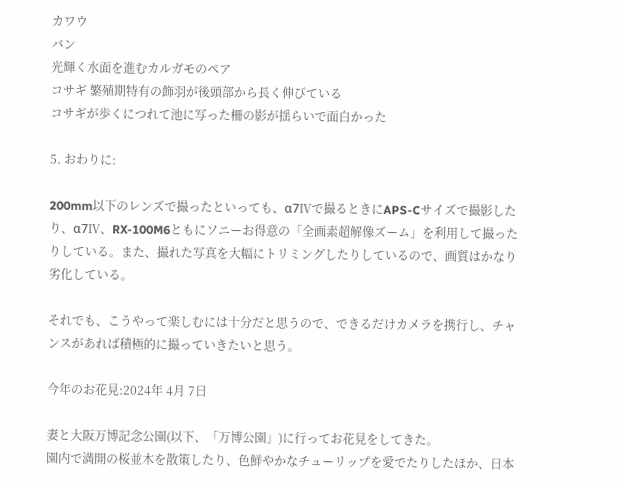カワウ
バン
光輝く水面を進むカルガモのペア
コサギ 繁殖期特有の飾羽が後頭部から長く伸びている
コサギが歩くにつれて池に写った柵の影が揺らいで面白かった

5. おわりに:

200mm以下のレンズで撮ったといっても、α7Ⅳで撮るときにAPS-Cサイズで撮影したり、α7Ⅳ、RX-100M6ともにソニーお得意の「全画素超解像ズーム」を利用して撮ったりしている。また、撮れた写真を大幅にトリミングしたりしているので、画質はかなり劣化している。

それでも、こうやって楽しむには十分だと思うので、できるだけカメラを携行し、チャンスがあれば積極的に撮っていきたいと思う。

今年のお花見:2024年 4月 7日

妻と大阪万博記念公園(以下、「万博公園」)に行ってお花見をしてきた。
園内で満開の桜並木を散策したり、色鮮やかなチューリップを愛でたりしたほか、日本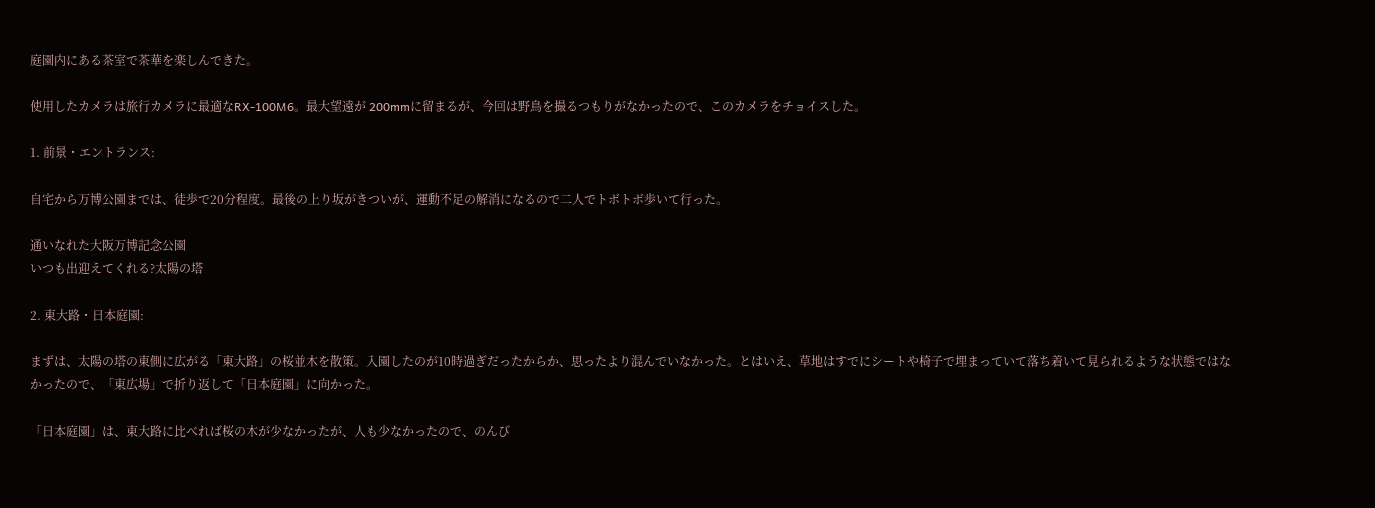庭園内にある茶室で茶華を楽しんできた。

使用したカメラは旅行カメラに最適なRX-100M6。最大望遠が 200mmに留まるが、今回は野鳥を撮るつもりがなかったので、このカメラをチョイスした。

1. 前景・エントランス:

自宅から万博公園までは、徒歩で20分程度。最後の上り坂がきついが、運動不足の解消になるので二人でトボトボ歩いて行った。

通いなれた大阪万博記念公園
いつも出迎えてくれる?太陽の塔

2. 東大路・日本庭園:

まずは、太陽の塔の東側に広がる「東大路」の桜並木を散策。入園したのが10時過ぎだったからか、思ったより混んでいなかった。とはいえ、草地はすでにシートや椅子で埋まっていて落ち着いて見られるような状態ではなかったので、「東広場」で折り返して「日本庭園」に向かった。

「日本庭園」は、東大路に比べれば桜の木が少なかったが、人も少なかったので、のんび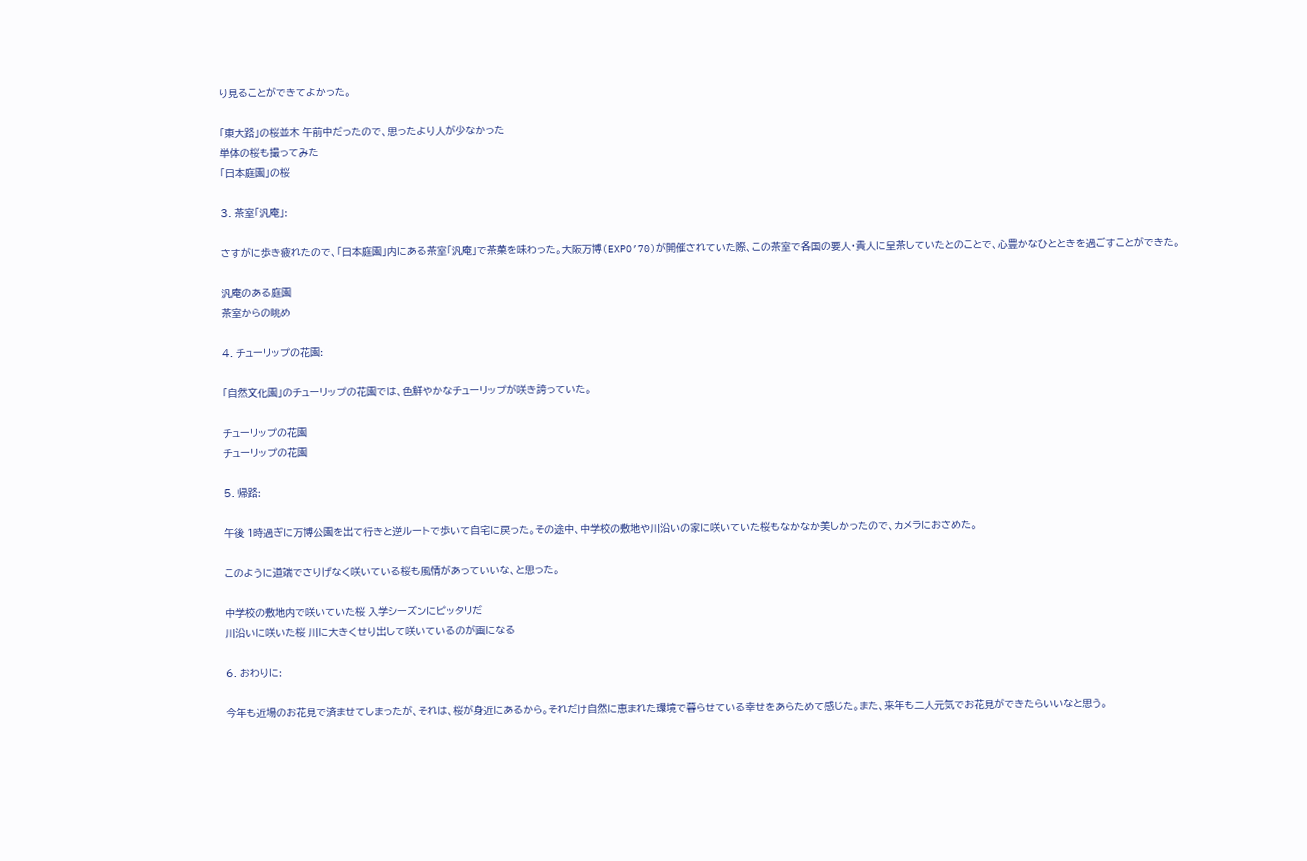り見ることができてよかった。

「東大路」の桜並木 午前中だったので、思ったより人が少なかった
単体の桜も撮ってみた
「日本庭園」の桜

3. 茶室「汎庵」:

さすがに歩き疲れたので、「日本庭園」内にある茶室「汎庵」で茶菓を味わった。大阪万博(EXPO’70)が開催されていた際、この茶室で各国の要人・貴人に呈茶していたとのことで、心豊かなひとときを過ごすことができた。

汎庵のある庭園
茶室からの眺め

4. チューリップの花園:

「自然文化園」のチューリップの花園では、色鮮やかなチューリップが咲き誇っていた。

チューリップの花園
チューリップの花園

5. 帰路:

午後 1時過ぎに万博公園を出て行きと逆ルートで歩いて自宅に戻った。その途中、中学校の敷地や川沿いの家に咲いていた桜もなかなか美しかったので、カメラにおさめた。

このように道端でさりげなく咲いている桜も風情があっていいな、と思った。

中学校の敷地内で咲いていた桜 入学シーズンにピッタリだ
川沿いに咲いた桜 川に大きくせり出して咲いているのが画になる

6. おわりに:

今年も近場のお花見で済ませてしまったが、それは、桜が身近にあるから。それだけ自然に恵まれた環境で暮らせている幸せをあらためて感じた。また、来年も二人元気でお花見ができたらいいなと思う。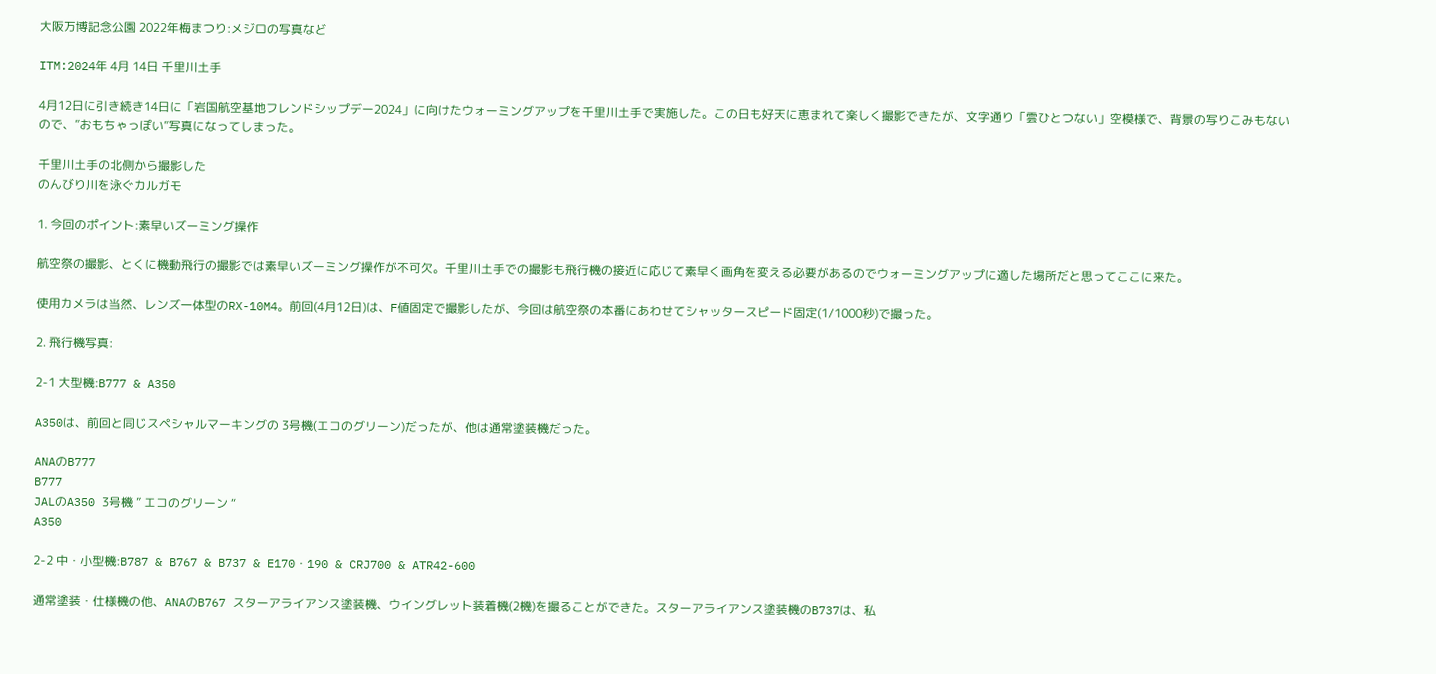大阪万博記念公園 2022年梅まつり:メジロの写真など

ITM:2024年 4月 14日 千里川土手

4月12日に引き続き14日に「岩国航空基地フレンドシップデー2024」に向けたウォーミングアップを千里川土手で実施した。この日も好天に恵まれて楽しく撮影できたが、文字通り「雲ひとつない」空模様で、背景の写りこみもないので、”おもちゃっぽい”写真になってしまった。

千里川土手の北側から撮影した
のんびり川を泳ぐカルガモ

1. 今回のポイント:素早いズーミング操作

航空祭の撮影、とくに機動飛行の撮影では素早いズーミング操作が不可欠。千里川土手での撮影も飛行機の接近に応じて素早く画角を変える必要があるのでウォーミングアップに適した場所だと思ってここに来た。

使用カメラは当然、レンズ一体型のRX-10M4。前回(4月12日)は、F値固定で撮影したが、今回は航空祭の本番にあわせてシャッタースピード固定(1/1000秒)で撮った。

2. 飛行機写真:

2-1 大型機:B777 & A350

A350は、前回と同じスペシャルマーキングの 3号機(エコのグリーン)だったが、他は通常塗装機だった。

ANAのB777
B777
JALのA350 3号機 ” エコのグリーン “
A350

2-2 中・小型機:B787 & B767 & B737 & E170・190 & CRJ700 & ATR42-600

通常塗装・仕様機の他、ANAのB767 スターアライアンス塗装機、ウイングレット装着機(2機)を撮ることができた。スターアライアンス塗装機のB737は、私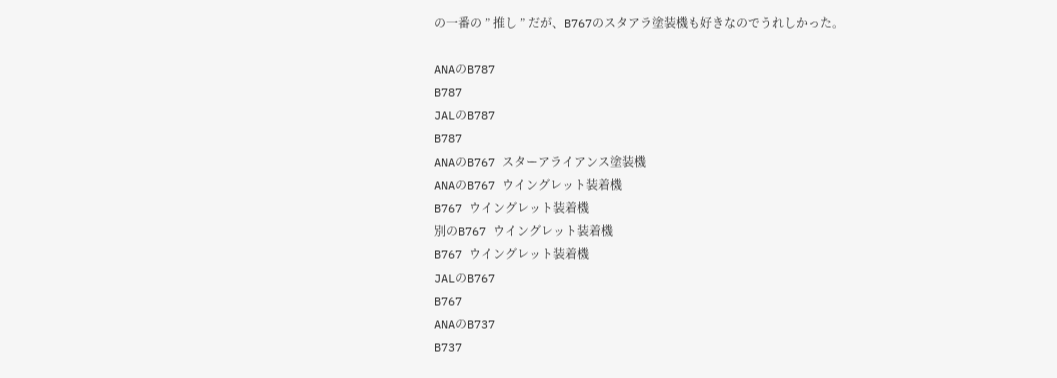の一番の ” 推し ” だが、B767のスタアラ塗装機も好きなのでうれしかった。

ANAのB787
B787
JALのB787
B787
ANAのB767 スターアライアンス塗装機
ANAのB767 ウイングレット装着機
B767 ウイングレット装着機
別のB767 ウイングレット装着機
B767 ウイングレット装着機
JALのB767
B767
ANAのB737
B737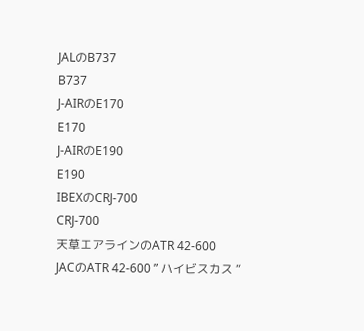JALのB737
B737
J-AIRのE170
E170
J-AIRのE190
E190
IBEXのCRJ-700
CRJ-700
天草エアラインのATR 42-600
JACのATR 42-600 ” ハイビスカス “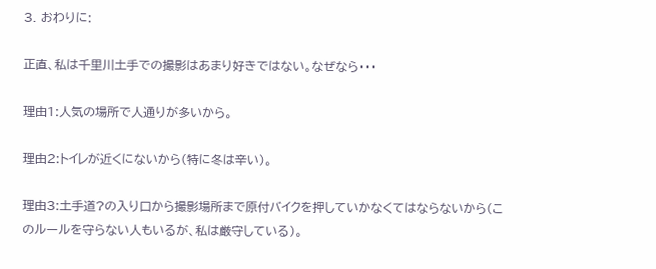3. おわりに:

正直、私は千里川土手での撮影はあまり好きではない。なぜなら・・・

理由1:人気の場所で人通りが多いから。

理由2:トイレが近くにないから(特に冬は辛い)。

理由3:土手道?の入り口から撮影場所まで原付バイクを押していかなくてはならないから(このルールを守らない人もいるが、私は厳守している)。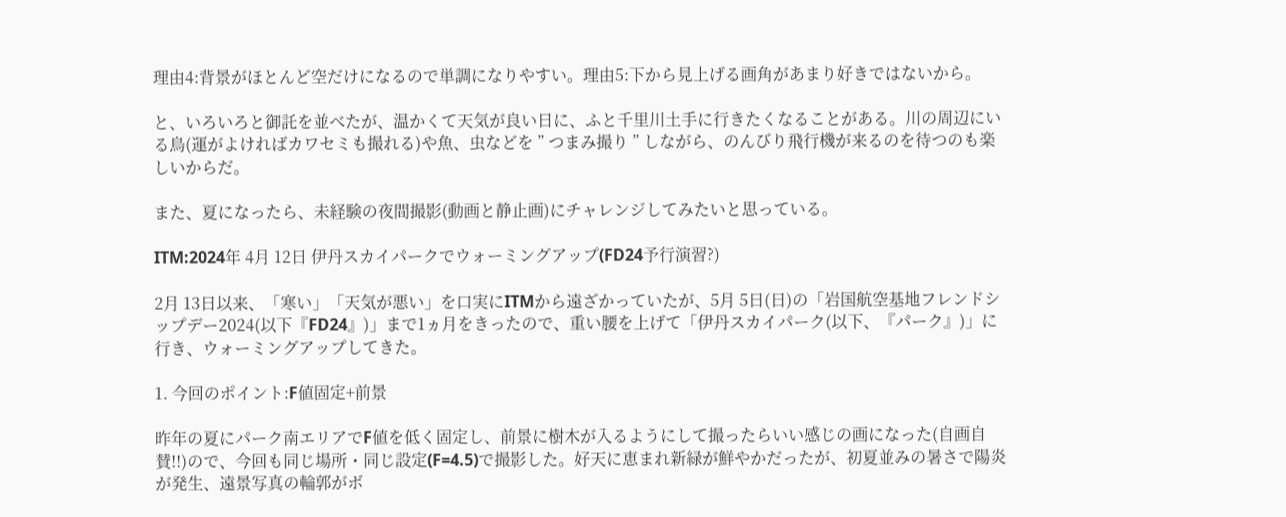理由4:背景がほとんど空だけになるので単調になりやすい。理由5:下から見上げる画角があまり好きではないから。

と、いろいろと御託を並べたが、温かくて天気が良い日に、ふと千里川土手に行きたくなることがある。川の周辺にいる鳥(運がよければカワセミも撮れる)や魚、虫などを ” つまみ撮り ” しながら、のんびり飛行機が来るのを待つのも楽しいからだ。

また、夏になったら、未経験の夜間撮影(動画と静止画)にチャレンジしてみたいと思っている。

ITM:2024年 4月 12日 伊丹スカイパークでウォーミングアップ(FD24予行演習?)

2月 13日以来、「寒い」「天気が悪い」を口実にITMから遠ざかっていたが、5月 5日(日)の「岩国航空基地フレンドシップデー2024(以下『FD24』)」まで1ヵ月をきったので、重い腰を上げて「伊丹スカイパーク(以下、『パーク』)」に行き、ウォーミングアップしてきた。

1. 今回のポイント:F値固定+前景

昨年の夏にパーク南エリアでF値を低く固定し、前景に樹木が入るようにして撮ったらいい感じの画になった(自画自賛!!)ので、今回も同じ場所・同じ設定(F=4.5)で撮影した。好天に恵まれ新緑が鮮やかだったが、初夏並みの暑さで陽炎が発生、遠景写真の輪郭がボ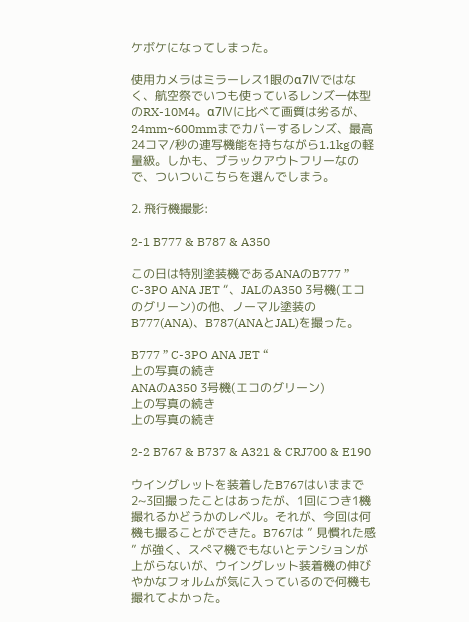ケボケになってしまった。

使用カメラはミラーレス1眼のα7Ⅳではなく、航空祭でいつも使っているレンズ一体型のRX-10M4。α7Ⅳに比べて画質は劣るが、24mm~600mmまでカバーするレンズ、最高24コマ/秒の連写機能を持ちながら1.1kgの軽量級。しかも、ブラックアウトフリーなので、ついついこちらを選んでしまう。

2. 飛行機撮影:

2-1 B777 & B787 & A350

この日は特別塗装機であるANAのB777 ” C-3PO ANA JET “、JALのA350 3号機(エコのグリーン)の他、ノーマル塗装のB777(ANA)、B787(ANAとJAL)を撮った。

B777 ” C-3PO ANA JET “
上の写真の続き
ANAのA350 3号機(エコのグリーン)
上の写真の続き
上の写真の続き

2-2 B767 & B737 & A321 & CRJ700 & E190

ウイングレットを装着したB767はいままで2~3回撮ったことはあったが、1回につき1機撮れるかどうかのレベル。それが、今回は何機も撮ることができた。B767は ” 見慣れた感 ” が強く、スぺマ機でもないとテンションが上がらないが、ウイングレット装着機の伸びやかなフォルムが気に入っているので何機も撮れてよかった。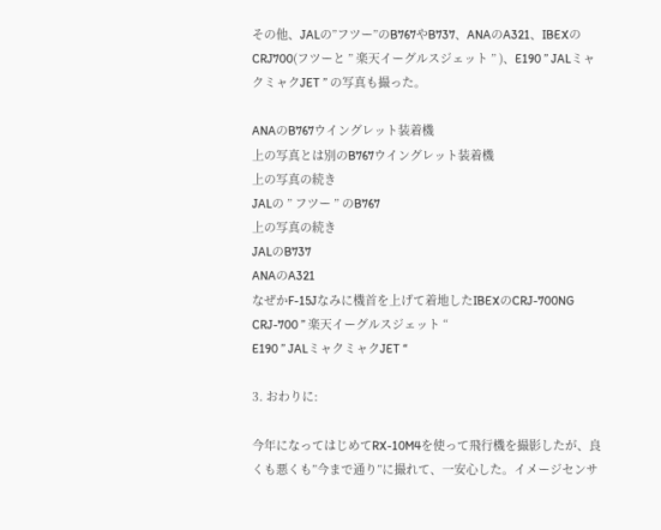その他、JALの”フツー”のB767やB737、ANAのA321、IBEXのCRJ700(フツーと ” 楽天イーグルスジェット ” )、E190 ” JALミャクミャクJET ” の写真も撮った。

ANAのB767ウイングレット装着機
上の写真とは別のB767ウイングレット装着機
上の写真の続き
JALの ” フツー ” のB767
上の写真の続き
JALのB737
ANAのA321
なぜかF-15Jなみに機首を上げて着地したIBEXのCRJ-700NG
CRJ-700 ” 楽天イーグルスジェット “
E190 ” JALミャクミャクJET “

3. おわりに:

今年になってはじめてRX-10M4を使って飛行機を撮影したが、良くも悪くも”今まで通り”に撮れて、一安心した。イメージセンサ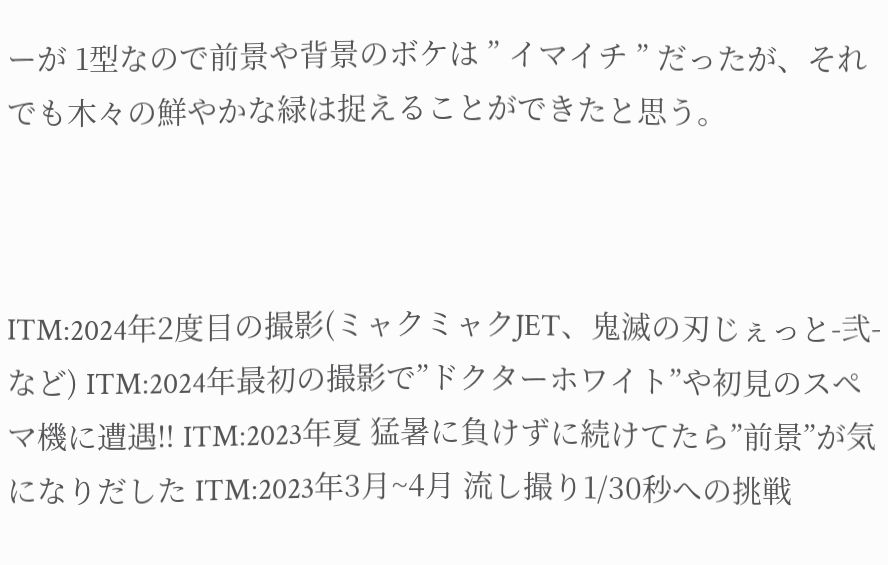ーが 1型なので前景や背景のボケは ” イマイチ ” だったが、それでも木々の鮮やかな緑は捉えることができたと思う。



ITM:2024年2度目の撮影(ミャクミャクJET、鬼滅の刃じぇっと-弐-など) ITM:2024年最初の撮影で”ドクターホワイト”や初見のスぺマ機に遭遇‼ ITM:2023年夏 猛暑に負けずに続けてたら”前景”が気になりだした ITM:2023年3月~4月 流し撮り1/30秒への挑戦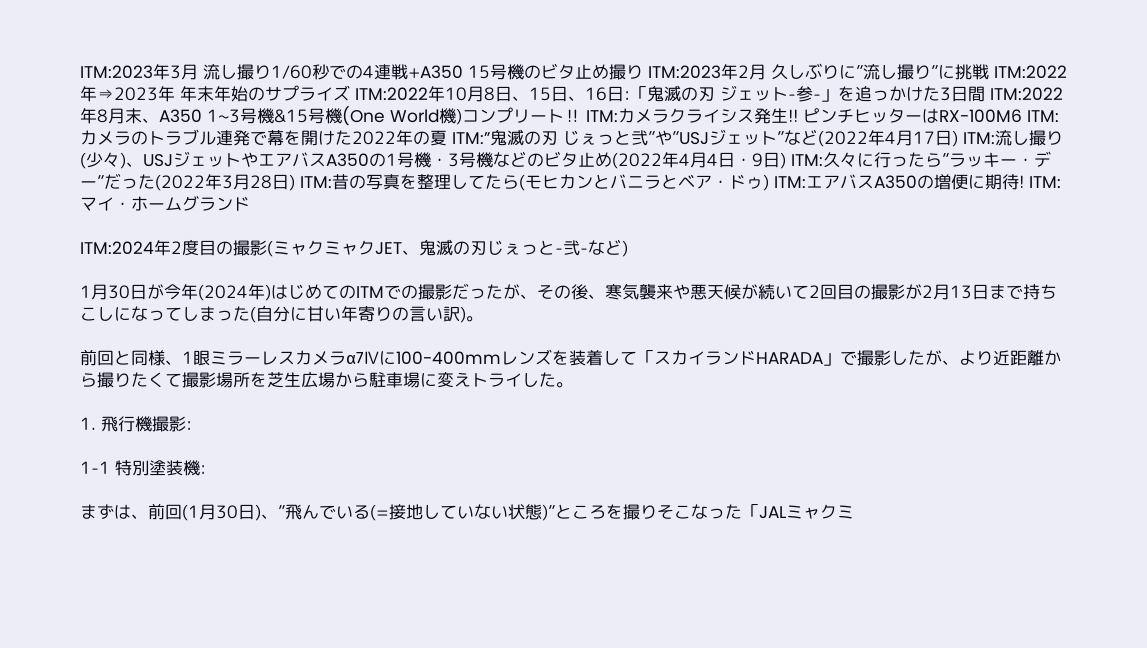ITM:2023年3月 流し撮り1/60秒での4連戦+A350 15号機のビタ止め撮り ITM:2023年2月 久しぶりに”流し撮り”に挑戦 ITM:2022年⇒2023年 年末年始のサプライズ ITM:2022年10月8日、15日、16日:「鬼滅の刃 ジェット-参-」を追っかけた3日間 ITM:2022年8月末、A350 1~3号機&15号機(One World機)コンプリート‼ ITM:カメラクライシス発生!! ピンチヒッターはRX-100M6 ITM:カメラのトラブル連発で幕を開けた2022年の夏 ITM:”鬼滅の刃 じぇっと弐”や”USJジェット”など(2022年4月17日) ITM:流し撮り(少々)、USJジェットやエアバスA350の1号機・3号機などのビタ止め(2022年4月4日・9日) ITM:久々に行ったら”ラッキー・デー”だった(2022年3月28日) ITM:昔の写真を整理してたら(モヒカンとバニラとベア・ドゥ) ITM:エアバスA350の増便に期待! ITM:マイ・ホームグランド

ITM:2024年2度目の撮影(ミャクミャクJET、鬼滅の刃じぇっと-弐-など)

1月30日が今年(2024年)はじめてのITMでの撮影だったが、その後、寒気襲来や悪天候が続いて2回目の撮影が2月13日まで持ちこしになってしまった(自分に甘い年寄りの言い訳)。

前回と同様、1眼ミラーレスカメラα7Ⅳに100-400mmレンズを装着して「スカイランドHARADA」で撮影したが、より近距離から撮りたくて撮影場所を芝生広場から駐車場に変えトライした。

1. 飛行機撮影:

1-1 特別塗装機:

まずは、前回(1月30日)、”飛んでいる(=接地していない状態)”ところを撮りそこなった「JALミャクミ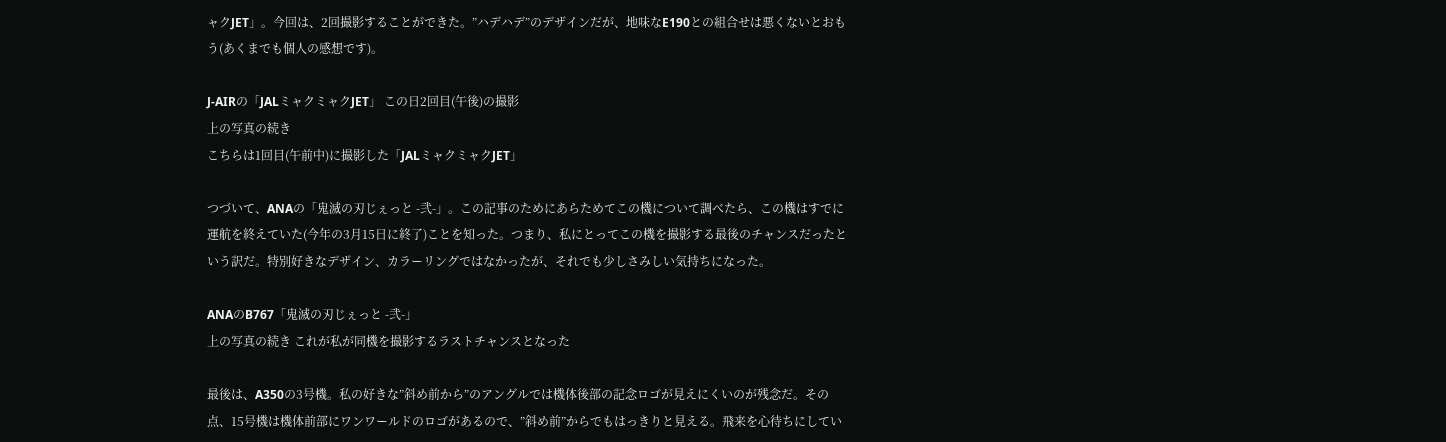ャクJET」。今回は、2回撮影することができた。”ハデハデ”のデザインだが、地味なE190との組合せは悪くないとおもう(あくまでも個人の感想です)。

J-AIRの「JALミャクミャクJET」 この日2回目(午後)の撮影
上の写真の続き
こちらは1回目(午前中)に撮影した「JALミャクミャクJET」

つづいて、ANAの「鬼滅の刃じぇっと -弐-」。この記事のためにあらためてこの機について調べたら、この機はすでに運航を終えていた(今年の3月15日に終了)ことを知った。つまり、私にとってこの機を撮影する最後のチャンスだったという訳だ。特別好きなデザイン、カラーリングではなかったが、それでも少しさみしい気持ちになった。

ANAのB767「鬼滅の刃じぇっと -弐-」
上の写真の続き これが私が同機を撮影するラストチャンスとなった

最後は、A350の3号機。私の好きな”斜め前から”のアングルでは機体後部の記念ロゴが見えにくいのが残念だ。その点、15号機は機体前部にワンワールドのロゴがあるので、”斜め前”からでもはっきりと見える。飛来を心待ちにしてい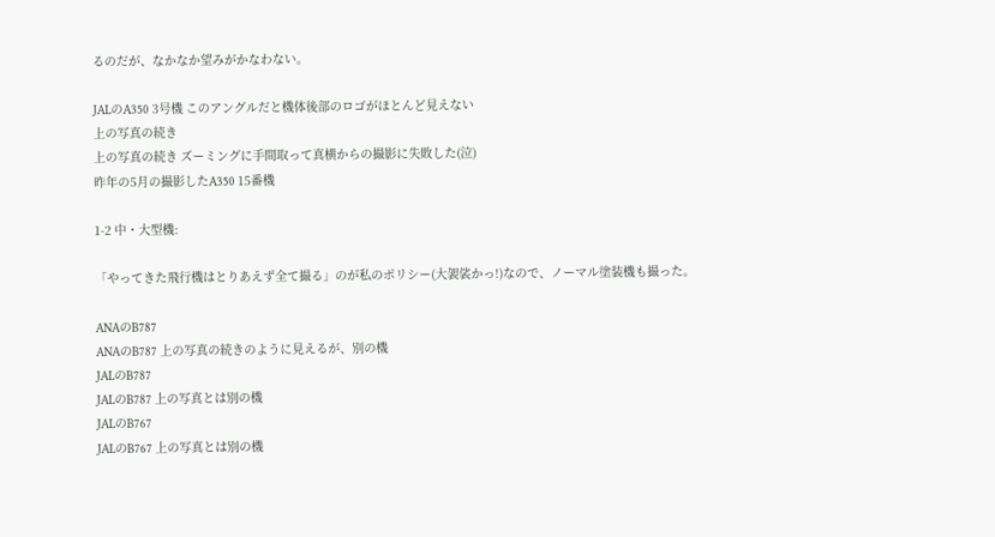るのだが、なかなか望みがかなわない。

JALのA350 3号機 このアングルだと機体後部のロゴがほとんど見えない
上の写真の続き
上の写真の続き ズーミングに手間取って真横からの撮影に失敗した(泣)
昨年の5月の撮影したA350 15番機

1-2 中・大型機:

「やってきた飛行機はとりあえず全て撮る」のが私のポリシー(大袈裟かっ!)なので、ノーマル塗装機も撮った。

ANAのB787
ANAのB787 上の写真の続きのように見えるが、別の機
JALのB787
JALのB787 上の写真とは別の機
JALのB767
JALのB767 上の写真とは別の機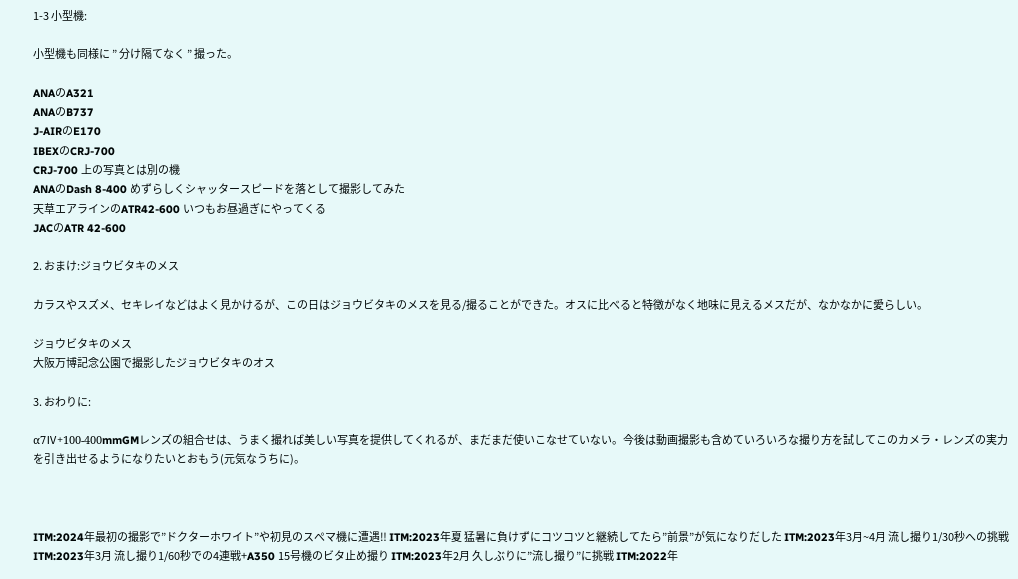1-3 小型機:

小型機も同様に ” 分け隔てなく ” 撮った。

ANAのA321
ANAのB737
J-AIRのE170
IBEXのCRJ-700
CRJ-700 上の写真とは別の機
ANAのDash 8-400 めずらしくシャッタースピードを落として撮影してみた
天草エアラインのATR42-600 いつもお昼過ぎにやってくる
JACのATR 42-600

2. おまけ:ジョウビタキのメス

カラスやスズメ、セキレイなどはよく見かけるが、この日はジョウビタキのメスを見る/撮ることができた。オスに比べると特徴がなく地味に見えるメスだが、なかなかに愛らしい。

ジョウビタキのメス
大阪万博記念公園で撮影したジョウビタキのオス

3. おわりに:

α7Ⅳ+100-400mmGMレンズの組合せは、うまく撮れば美しい写真を提供してくれるが、まだまだ使いこなせていない。今後は動画撮影も含めていろいろな撮り方を試してこのカメラ・レンズの実力を引き出せるようになりたいとおもう(元気なうちに)。



ITM:2024年最初の撮影で”ドクターホワイト”や初見のスぺマ機に遭遇‼ ITM:2023年夏 猛暑に負けずにコツコツと継続してたら”前景”が気になりだした ITM:2023年3月~4月 流し撮り1/30秒への挑戦 ITM:2023年3月 流し撮り1/60秒での4連戦+A350 15号機のビタ止め撮り ITM:2023年2月 久しぶりに”流し撮り”に挑戦 ITM:2022年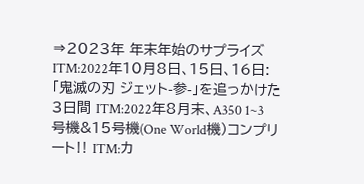⇒2023年 年末年始のサプライズ ITM:2022年10月8日、15日、16日:「鬼滅の刃 ジェット-参-」を追っかけた3日間 ITM:2022年8月末、A350 1~3号機&15号機(One World機)コンプリート‼ ITM:カ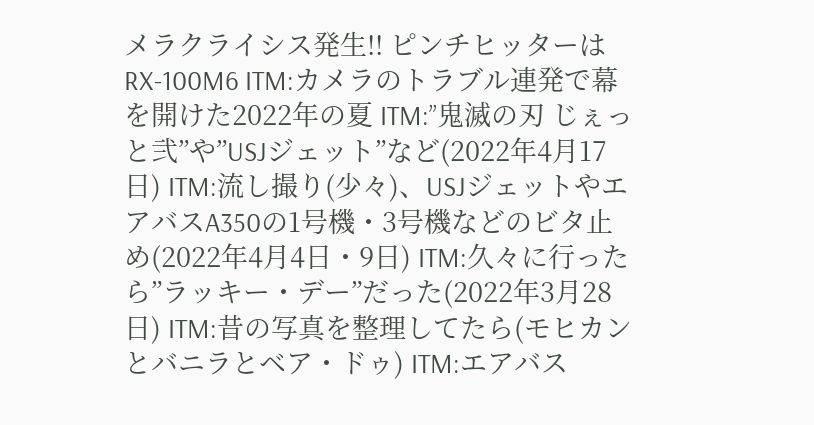メラクライシス発生!! ピンチヒッターはRX-100M6 ITM:カメラのトラブル連発で幕を開けた2022年の夏 ITM:”鬼滅の刃 じぇっと弐”や”USJジェット”など(2022年4月17日) ITM:流し撮り(少々)、USJジェットやエアバスA350の1号機・3号機などのビタ止め(2022年4月4日・9日) ITM:久々に行ったら”ラッキー・デー”だった(2022年3月28日) ITM:昔の写真を整理してたら(モヒカンとバニラとベア・ドゥ) ITM:エアバス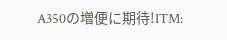A350の増便に期待!ITM: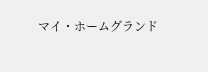マイ・ホームグランド